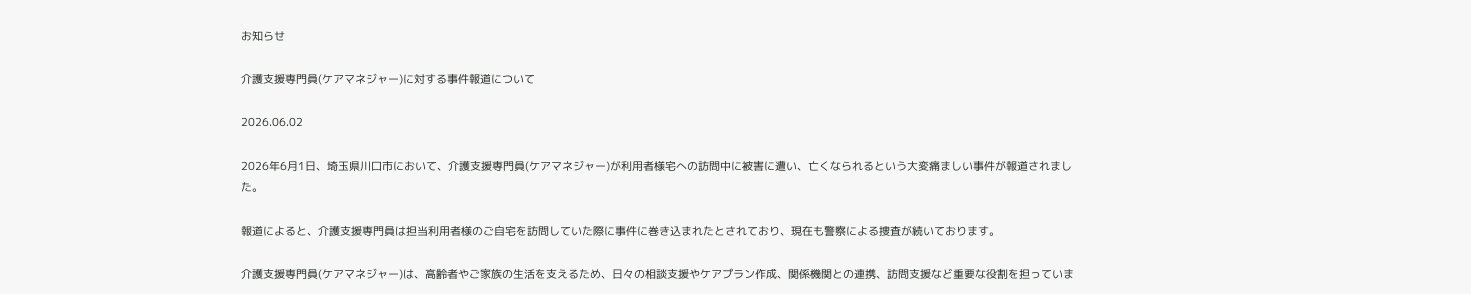お知らせ

介護支援専門員(ケアマネジャー)に対する事件報道について

2026.06.02

2026年6月1日、埼玉県川口市において、介護支援専門員(ケアマネジャー)が利用者様宅への訪問中に被害に遭い、亡くなられるという大変痛ましい事件が報道されました。

報道によると、介護支援専門員は担当利用者様のご自宅を訪問していた際に事件に巻き込まれたとされており、現在も警察による捜査が続いております。

介護支援専門員(ケアマネジャー)は、高齢者やご家族の生活を支えるため、日々の相談支援やケアプラン作成、関係機関との連携、訪問支援など重要な役割を担っていま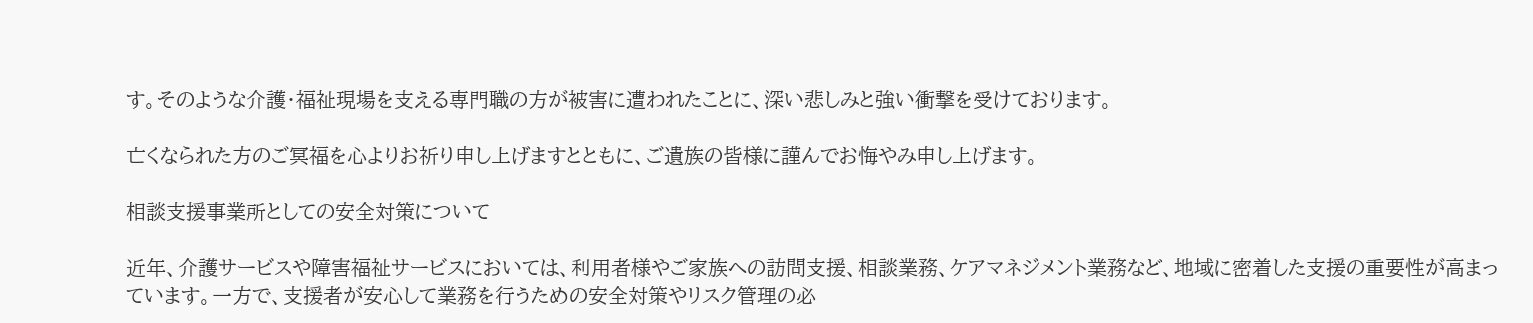す。そのような介護・福祉現場を支える専門職の方が被害に遭われたことに、深い悲しみと強い衝撃を受けております。

亡くなられた方のご冥福を心よりお祈り申し上げますとともに、ご遺族の皆様に謹んでお悔やみ申し上げます。

相談支援事業所としての安全対策について

近年、介護サービスや障害福祉サービスにおいては、利用者様やご家族への訪問支援、相談業務、ケアマネジメント業務など、地域に密着した支援の重要性が高まっています。一方で、支援者が安心して業務を行うための安全対策やリスク管理の必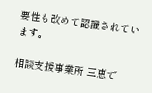要性も改めて認識されています。

相談支援事業所 三恵で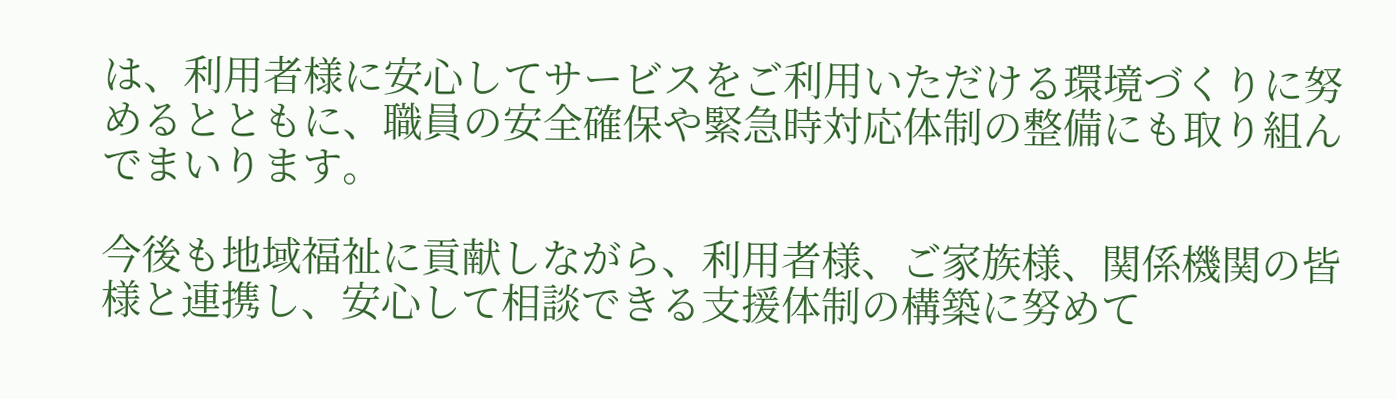は、利用者様に安心してサービスをご利用いただける環境づくりに努めるとともに、職員の安全確保や緊急時対応体制の整備にも取り組んでまいります。

今後も地域福祉に貢献しながら、利用者様、ご家族様、関係機関の皆様と連携し、安心して相談できる支援体制の構築に努めて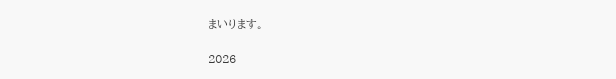まいります。

2026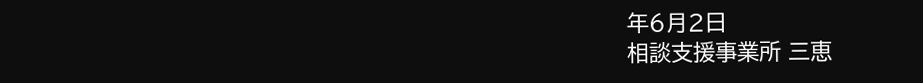年6月2日
相談支援事業所 三恵